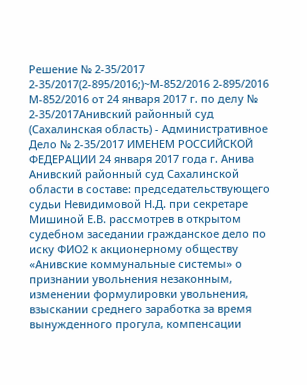Решение № 2-35/2017 2-35/2017(2-895/2016;)~М-852/2016 2-895/2016 М-852/2016 от 24 января 2017 г. по делу № 2-35/2017Анивский районный суд (Сахалинская область) - Административное Дело № 2-35/2017 ИМЕНЕМ РОССИЙСКОЙ ФЕДЕРАЦИИ 24 января 2017 года г. Анива Анивский районный суд Сахалинской области в составе: председательствующего судьи Невидимовой Н.Д. при секретаре Мишиной Е.В. рассмотрев в открытом судебном заседании гражданское дело по иску ФИО2 к акционерному обществу «Анивские коммунальные системы» о признании увольнения незаконным, изменении формулировки увольнения, взыскании среднего заработка за время вынужденного прогула, компенсации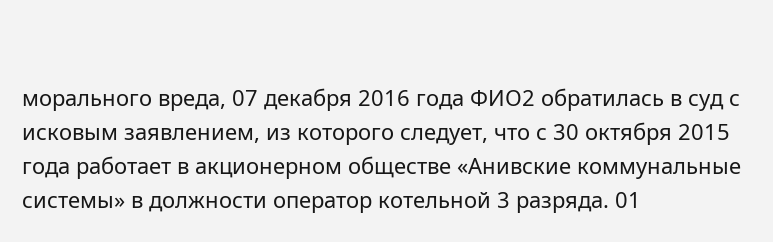морального вреда, 07 декабря 2016 года ФИО2 обратилась в суд с исковым заявлением, из которого следует, что с 30 октября 2015 года работает в акционерном обществе «Анивские коммунальные системы» в должности оператор котельной 3 разряда. 01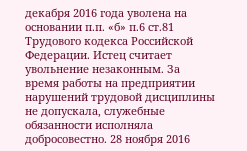декабря 2016 года уволена на основании п.п. «б» п.6 ст.81 Трудового кодекса Российской Федерации. Истец считает увольнение незаконным. За время работы на предприятии нарушений трудовой дисциплины не допускала, служебные обязанности исполняла добросовестно. 28 ноября 2016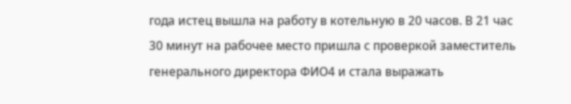года истец вышла на работу в котельную в 20 часов. В 21 час 30 минут на рабочее место пришла с проверкой заместитель генерального директора ФИО4 и стала выражать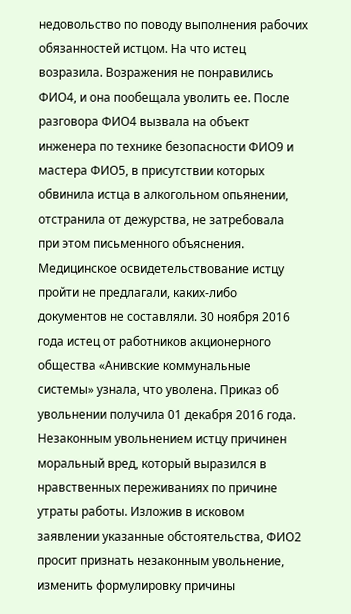недовольство по поводу выполнения рабочих обязанностей истцом. На что истец возразила. Возражения не понравились ФИО4, и она пообещала уволить ее. После разговора ФИО4 вызвала на объект инженера по технике безопасности ФИО9 и мастера ФИО5, в присутствии которых обвинила истца в алкогольном опьянении, отстранила от дежурства, не затребовала при этом письменного объяснения. Медицинское освидетельствование истцу пройти не предлагали, каких-либо документов не составляли. 30 ноября 2016 года истец от работников акционерного общества «Анивские коммунальные системы» узнала, что уволена. Приказ об увольнении получила 01 декабря 2016 года. Незаконным увольнением истцу причинен моральный вред, который выразился в нравственных переживаниях по причине утраты работы. Изложив в исковом заявлении указанные обстоятельства, ФИО2 просит признать незаконным увольнение, изменить формулировку причины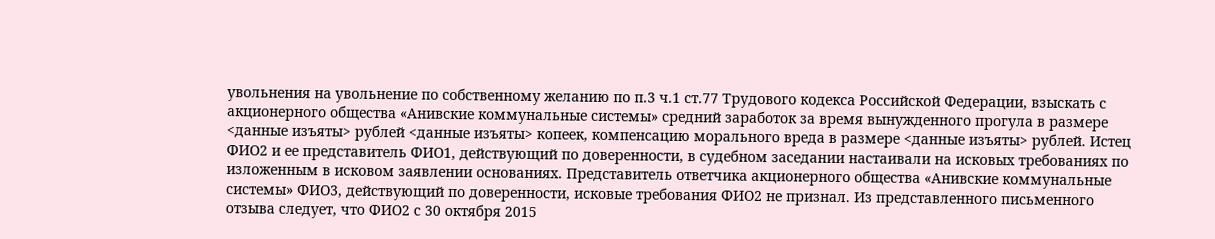увольнения на увольнение по собственному желанию по п.3 ч.1 ст.77 Трудового кодекса Российской Федерации, взыскать с акционерного общества «Анивские коммунальные системы» средний заработок за время вынужденного прогула в размере <данные изъяты> рублей <данные изъяты> копеек, компенсацию морального вреда в размере <данные изъяты> рублей. Истец ФИО2 и ее представитель ФИО1, действующий по доверенности, в судебном заседании настаивали на исковых требованиях по изложенным в исковом заявлении основаниях. Представитель ответчика акционерного общества «Анивские коммунальные системы» ФИО3, действующий по доверенности, исковые требования ФИО2 не признал. Из представленного письменного отзыва следует, что ФИО2 с 30 октября 2015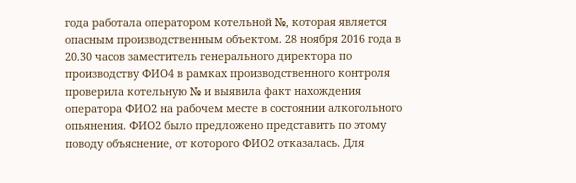года работала оператором котельной №, которая является опасным производственным объектом. 28 ноября 2016 года в 20.30 часов заместитель генерального директора по производству ФИО4 в рамках производственного контроля проверила котельную № и выявила факт нахождения оператора ФИО2 на рабочем месте в состоянии алкогольного опьянения. ФИО2 было предложено представить по этому поводу объяснение, от которого ФИО2 отказалась. Для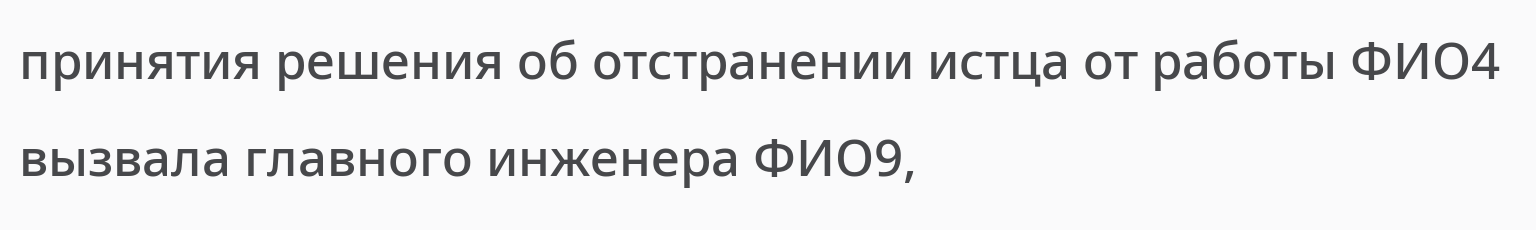принятия решения об отстранении истца от работы ФИО4 вызвала главного инженера ФИО9,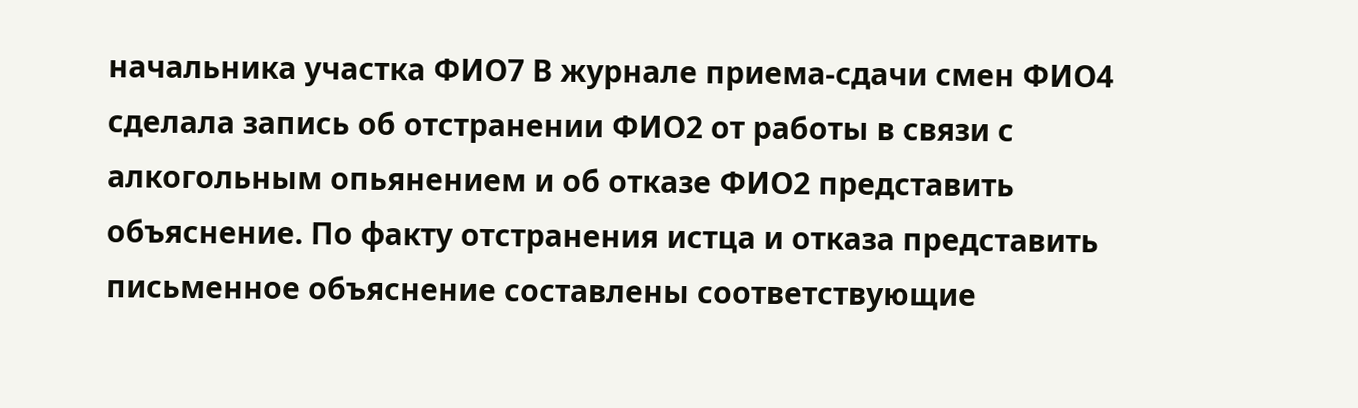начальника участка ФИО7 В журнале приема-сдачи смен ФИО4 сделала запись об отстранении ФИО2 от работы в связи с алкогольным опьянением и об отказе ФИО2 представить объяснение. По факту отстранения истца и отказа представить письменное объяснение составлены соответствующие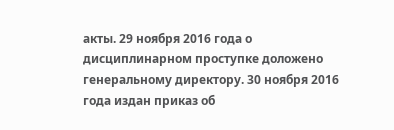акты. 29 ноября 2016 года о дисциплинарном проступке доложено генеральному директору. 30 ноября 2016 года издан приказ об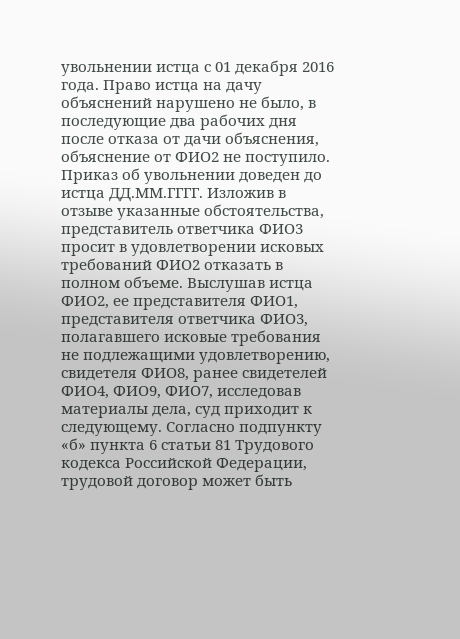увольнении истца с 01 декабря 2016 года. Право истца на дачу объяснений нарушено не было, в последующие два рабочих дня после отказа от дачи объяснения, объяснение от ФИО2 не поступило. Приказ об увольнении доведен до истца ДД.ММ.ГГГГ. Изложив в отзыве указанные обстоятельства, представитель ответчика ФИО3 просит в удовлетворении исковых требований ФИО2 отказать в полном объеме. Выслушав истца ФИО2, ее представителя ФИО1, представителя ответчика ФИО3, полагавшего исковые требования не подлежащими удовлетворению, свидетеля ФИО8, ранее свидетелей ФИО4, ФИО9, ФИО7, исследовав материалы дела, суд приходит к следующему. Согласно подпункту «б» пункта 6 статьи 81 Трудового кодекса Российской Федерации, трудовой договор может быть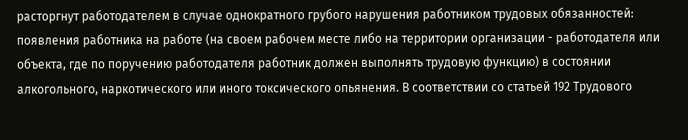расторгнут работодателем в случае однократного грубого нарушения работником трудовых обязанностей: появления работника на работе (на своем рабочем месте либо на территории организации - работодателя или объекта, где по поручению работодателя работник должен выполнять трудовую функцию) в состоянии алкогольного, наркотического или иного токсического опьянения. В соответствии со статьей 192 Трудового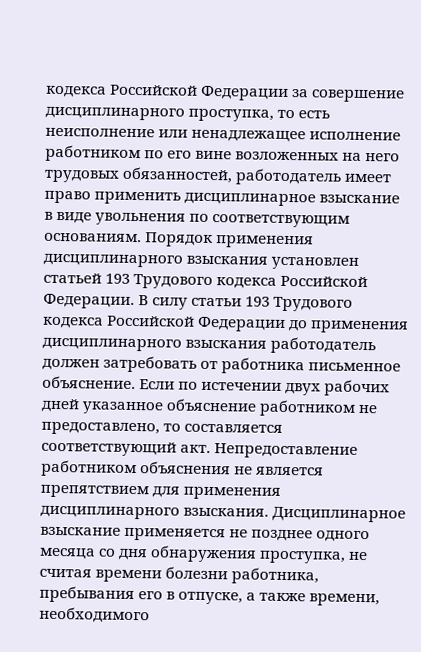кодекса Российской Федерации за совершение дисциплинарного проступка, то есть неисполнение или ненадлежащее исполнение работником по его вине возложенных на него трудовых обязанностей, работодатель имеет право применить дисциплинарное взыскание в виде увольнения по соответствующим основаниям. Порядок применения дисциплинарного взыскания установлен статьей 193 Трудового кодекса Российской Федерации. В силу статьи 193 Трудового кодекса Российской Федерации до применения дисциплинарного взыскания работодатель должен затребовать от работника письменное объяснение. Если по истечении двух рабочих дней указанное объяснение работником не предоставлено, то составляется соответствующий акт. Непредоставление работником объяснения не является препятствием для применения дисциплинарного взыскания. Дисциплинарное взыскание применяется не позднее одного месяца со дня обнаружения проступка, не считая времени болезни работника, пребывания его в отпуске, а также времени, необходимого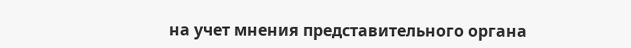на учет мнения представительного органа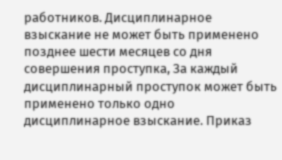работников. Дисциплинарное взыскание не может быть применено позднее шести месяцев со дня совершения проступка, За каждый дисциплинарный проступок может быть применено только одно дисциплинарное взыскание. Приказ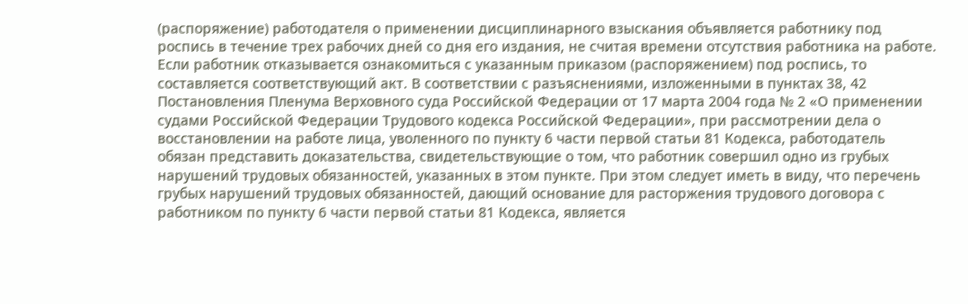(распоряжение) работодателя о применении дисциплинарного взыскания объявляется работнику под роспись в течение трех рабочих дней со дня его издания, не считая времени отсутствия работника на работе. Если работник отказывается ознакомиться с указанным приказом (распоряжением) под роспись, то составляется соответствующий акт. В соответствии с разъяснениями, изложенными в пунктах 38, 42 Постановления Пленума Верховного суда Российской Федерации от 17 марта 2004 года № 2 «О применении судами Российской Федерации Трудового кодекса Российской Федерации», при рассмотрении дела о восстановлении на работе лица, уволенного по пункту 6 части первой статьи 81 Кодекса, работодатель обязан представить доказательства, свидетельствующие о том, что работник совершил одно из грубых нарушений трудовых обязанностей, указанных в этом пункте. При этом следует иметь в виду, что перечень грубых нарушений трудовых обязанностей, дающий основание для расторжения трудового договора с работником по пункту 6 части первой статьи 81 Кодекса, является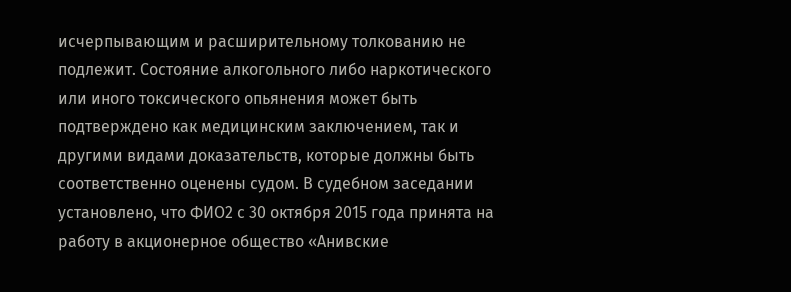исчерпывающим и расширительному толкованию не подлежит. Состояние алкогольного либо наркотического или иного токсического опьянения может быть подтверждено как медицинским заключением, так и другими видами доказательств, которые должны быть соответственно оценены судом. В судебном заседании установлено, что ФИО2 с 30 октября 2015 года принята на работу в акционерное общество «Анивские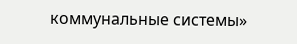коммунальные системы»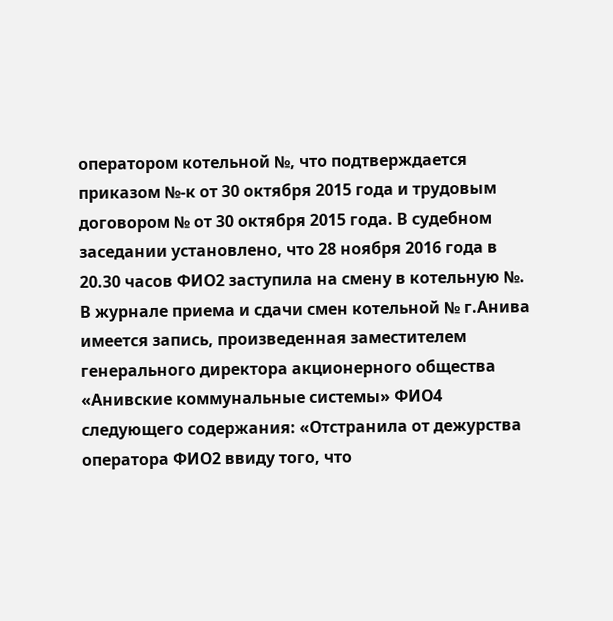оператором котельной №, что подтверждается приказом №-к от 30 октября 2015 года и трудовым договором № от 30 октября 2015 года. В судебном заседании установлено, что 28 ноября 2016 года в 20.30 часов ФИО2 заступила на смену в котельную №. В журнале приема и сдачи смен котельной № г.Анива имеется запись, произведенная заместителем генерального директора акционерного общества «Анивские коммунальные системы» ФИО4 следующего содержания: «Отстранила от дежурства оператора ФИО2 ввиду того, что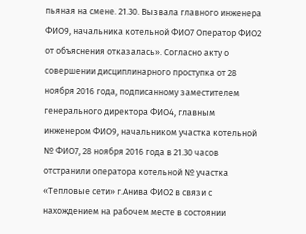пьяная на смене. 21.30. Вызвала главного инженера ФИО9, начальника котельной ФИО7 Оператор ФИО2 от объяснения отказалась». Согласно акту о совершении дисциплинарного проступка от 28 ноября 2016 года, подписанному заместителем генерального директора ФИО4, главным инженером ФИО9, начальником участка котельной № ФИО7, 28 ноября 2016 года в 21.30 часов отстранили оператора котельной № участка «Тепловые сети» г.Анива ФИО2 в связи с нахождением на рабочем месте в состоянии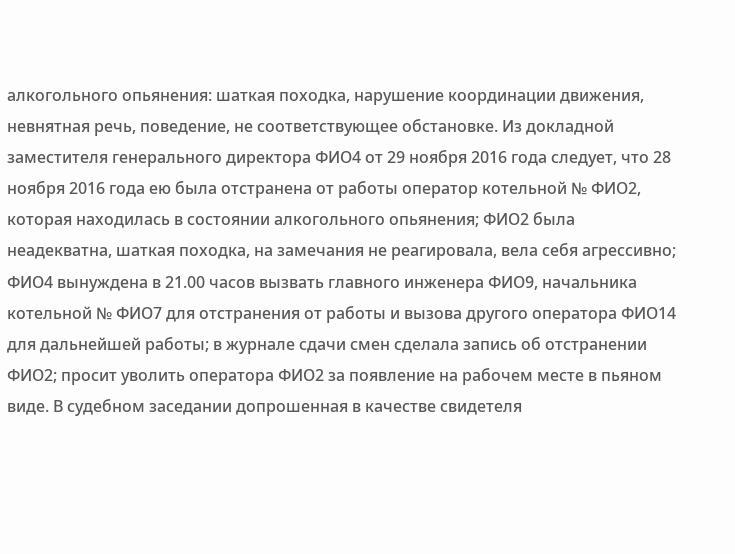алкогольного опьянения: шаткая походка, нарушение координации движения, невнятная речь, поведение, не соответствующее обстановке. Из докладной заместителя генерального директора ФИО4 от 29 ноября 2016 года следует, что 28 ноября 2016 года ею была отстранена от работы оператор котельной № ФИО2, которая находилась в состоянии алкогольного опьянения; ФИО2 была неадекватна, шаткая походка, на замечания не реагировала, вела себя агрессивно; ФИО4 вынуждена в 21.00 часов вызвать главного инженера ФИО9, начальника котельной № ФИО7 для отстранения от работы и вызова другого оператора ФИО14 для дальнейшей работы; в журнале сдачи смен сделала запись об отстранении ФИО2; просит уволить оператора ФИО2 за появление на рабочем месте в пьяном виде. В судебном заседании допрошенная в качестве свидетеля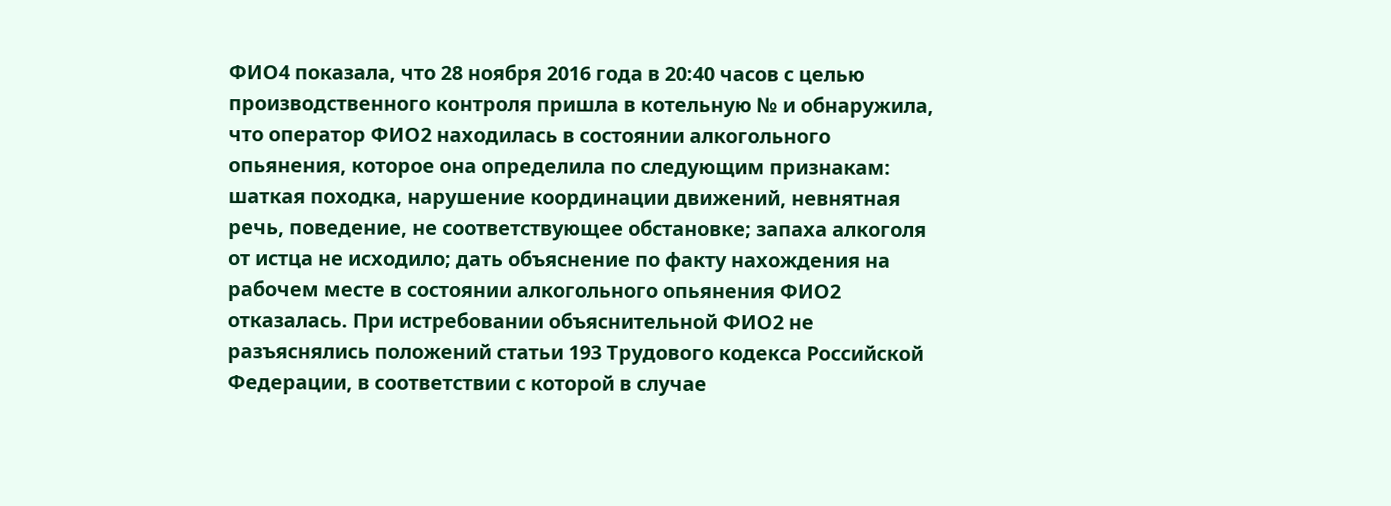ФИО4 показала, что 28 ноября 2016 года в 20:40 часов с целью производственного контроля пришла в котельную № и обнаружила, что оператор ФИО2 находилась в состоянии алкогольного опьянения, которое она определила по следующим признакам: шаткая походка, нарушение координации движений, невнятная речь, поведение, не соответствующее обстановке; запаха алкоголя от истца не исходило; дать объяснение по факту нахождения на рабочем месте в состоянии алкогольного опьянения ФИО2 отказалась. При истребовании объяснительной ФИО2 не разъяснялись положений статьи 193 Трудового кодекса Российской Федерации, в соответствии с которой в случае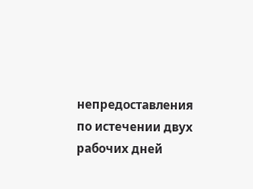непредоставления по истечении двух рабочих дней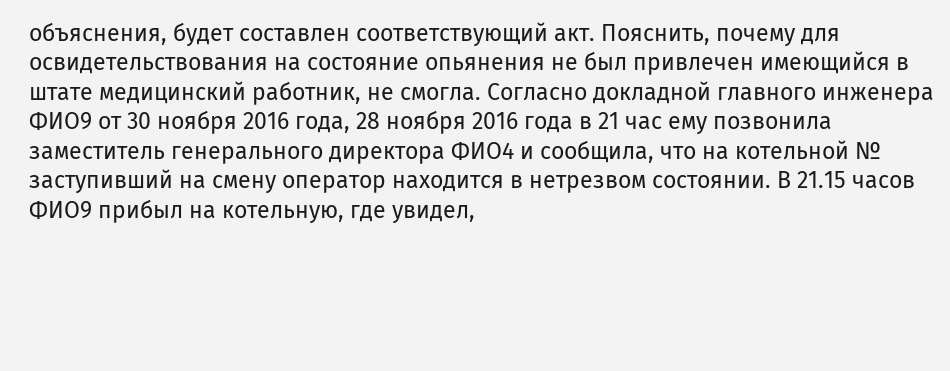объяснения, будет составлен соответствующий акт. Пояснить, почему для освидетельствования на состояние опьянения не был привлечен имеющийся в штате медицинский работник, не смогла. Согласно докладной главного инженера ФИО9 от 30 ноября 2016 года, 28 ноября 2016 года в 21 час ему позвонила заместитель генерального директора ФИО4 и сообщила, что на котельной № заступивший на смену оператор находится в нетрезвом состоянии. В 21.15 часов ФИО9 прибыл на котельную, где увидел,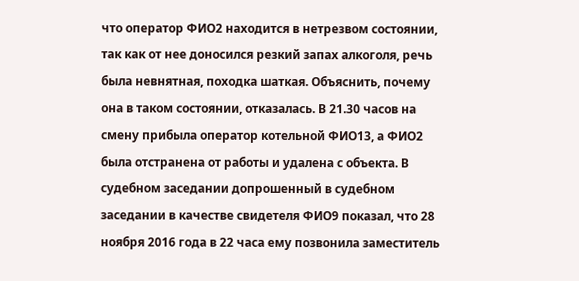что оператор ФИО2 находится в нетрезвом состоянии, так как от нее доносился резкий запах алкоголя, речь была невнятная, походка шаткая. Объяснить, почему она в таком состоянии, отказалась. В 21.30 часов на смену прибыла оператор котельной ФИО13, а ФИО2 была отстранена от работы и удалена с объекта. В судебном заседании допрошенный в судебном заседании в качестве свидетеля ФИО9 показал, что 28 ноября 2016 года в 22 часа ему позвонила заместитель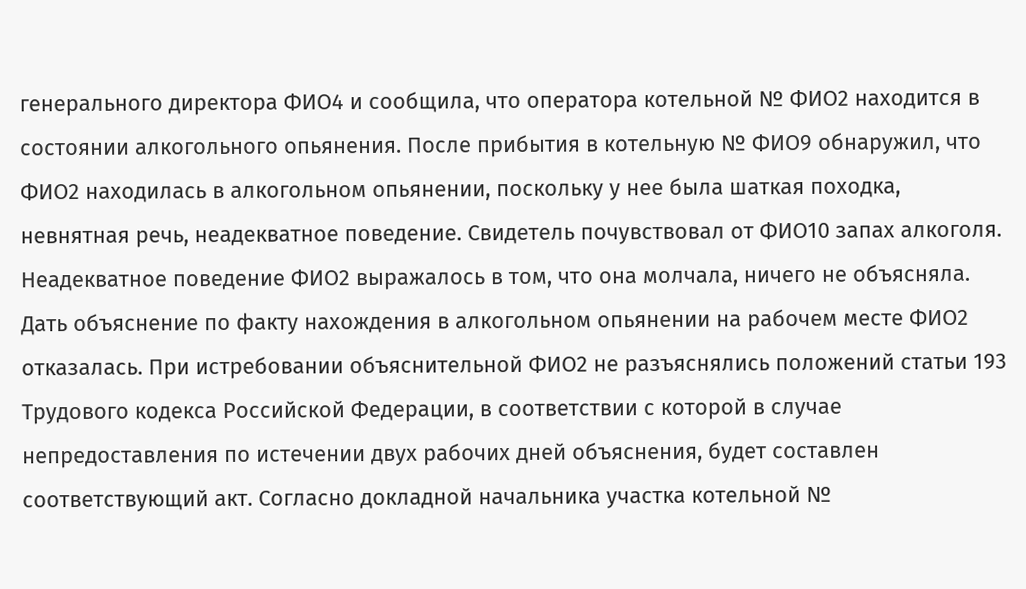генерального директора ФИО4 и сообщила, что оператора котельной № ФИО2 находится в состоянии алкогольного опьянения. После прибытия в котельную № ФИО9 обнаружил, что ФИО2 находилась в алкогольном опьянении, поскольку у нее была шаткая походка, невнятная речь, неадекватное поведение. Свидетель почувствовал от ФИО10 запах алкоголя. Неадекватное поведение ФИО2 выражалось в том, что она молчала, ничего не объясняла. Дать объяснение по факту нахождения в алкогольном опьянении на рабочем месте ФИО2 отказалась. При истребовании объяснительной ФИО2 не разъяснялись положений статьи 193 Трудового кодекса Российской Федерации, в соответствии с которой в случае непредоставления по истечении двух рабочих дней объяснения, будет составлен соответствующий акт. Согласно докладной начальника участка котельной №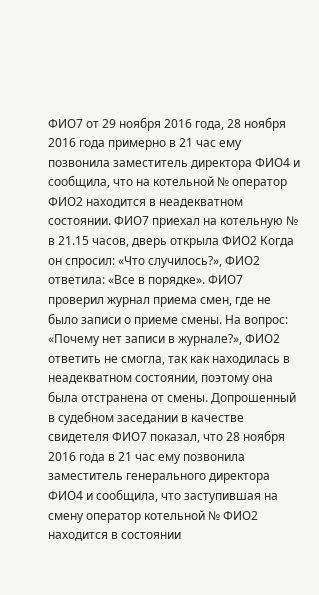ФИО7 от 29 ноября 2016 года, 28 ноября 2016 года примерно в 21 час ему позвонила заместитель директора ФИО4 и сообщила, что на котельной № оператор ФИО2 находится в неадекватном состоянии. ФИО7 приехал на котельную № в 21.15 часов, дверь открыла ФИО2 Когда он спросил: «Что случилось?», ФИО2 ответила: «Все в порядке». ФИО7 проверил журнал приема смен, где не было записи о приеме смены. На вопрос: «Почему нет записи в журнале?», ФИО2 ответить не смогла, так как находилась в неадекватном состоянии, поэтому она была отстранена от смены. Допрошенный в судебном заседании в качестве свидетеля ФИО7 показал, что 28 ноября 2016 года в 21 час ему позвонила заместитель генерального директора ФИО4 и сообщила, что заступившая на смену оператор котельной № ФИО2 находится в состоянии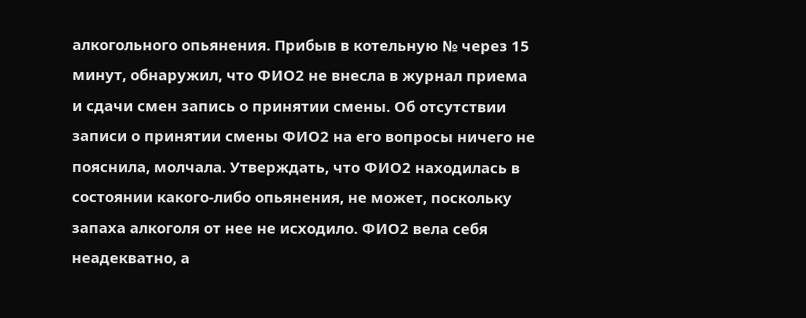алкогольного опьянения. Прибыв в котельную № через 15 минут, обнаружил, что ФИО2 не внесла в журнал приема и сдачи смен запись о принятии смены. Об отсутствии записи о принятии смены ФИО2 на его вопросы ничего не пояснила, молчала. Утверждать, что ФИО2 находилась в состоянии какого-либо опьянения, не может, поскольку запаха алкоголя от нее не исходило. ФИО2 вела себя неадекватно, а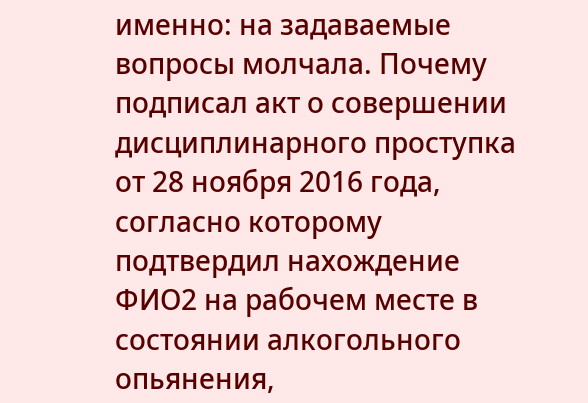именно: на задаваемые вопросы молчала. Почему подписал акт о совершении дисциплинарного проступка от 28 ноября 2016 года, согласно которому подтвердил нахождение ФИО2 на рабочем месте в состоянии алкогольного опьянения,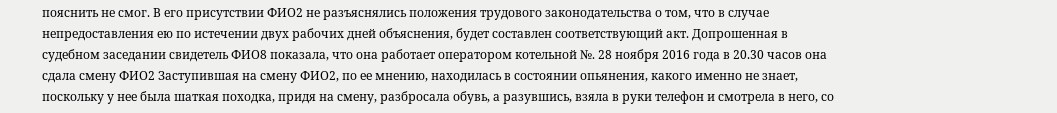пояснить не смог. В его присутствии ФИО2 не разъяснялись положения трудового законодательства о том, что в случае непредоставления ею по истечении двух рабочих дней объяснения, будет составлен соответствующий акт. Допрошенная в судебном заседании свидетель ФИО8 показала, что она работает оператором котельной №. 28 ноября 2016 года в 20.30 часов она сдала смену ФИО2 Заступившая на смену ФИО2, по ее мнению, находилась в состоянии опьянения, какого именно не знает, поскольку у нее была шаткая походка, придя на смену, разбросала обувь, а разувшись, взяла в руки телефон и смотрела в него, со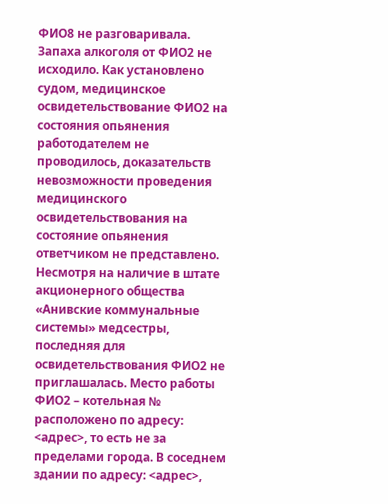ФИО8 не разговаривала. Запаха алкоголя от ФИО2 не исходило. Как установлено судом, медицинское освидетельствование ФИО2 на состояния опьянения работодателем не проводилось, доказательств невозможности проведения медицинского освидетельствования на состояние опьянения ответчиком не представлено. Несмотря на наличие в штате акционерного общества «Анивские коммунальные системы» медсестры, последняя для освидетельствования ФИО2 не приглашалась. Место работы ФИО2 – котельная № расположено по адресу: <адрес>, то есть не за пределами города. В соседнем здании по адресу: <адрес>,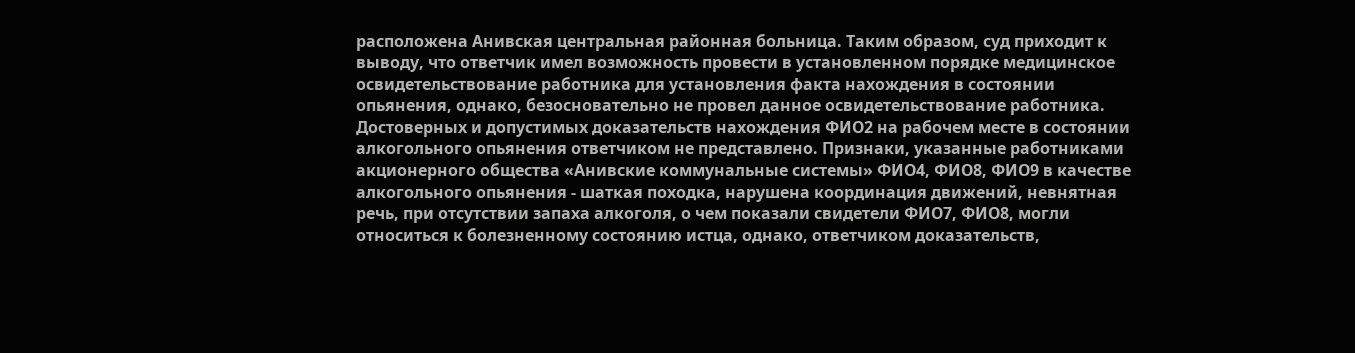расположена Анивская центральная районная больница. Таким образом, суд приходит к выводу, что ответчик имел возможность провести в установленном порядке медицинское освидетельствование работника для установления факта нахождения в состоянии опьянения, однако, безосновательно не провел данное освидетельствование работника. Достоверных и допустимых доказательств нахождения ФИО2 на рабочем месте в состоянии алкогольного опьянения ответчиком не представлено. Признаки, указанные работниками акционерного общества «Анивские коммунальные системы» ФИО4, ФИО8, ФИО9 в качестве алкогольного опьянения - шаткая походка, нарушена координация движений, невнятная речь, при отсутствии запаха алкоголя, о чем показали свидетели ФИО7, ФИО8, могли относиться к болезненному состоянию истца, однако, ответчиком доказательств,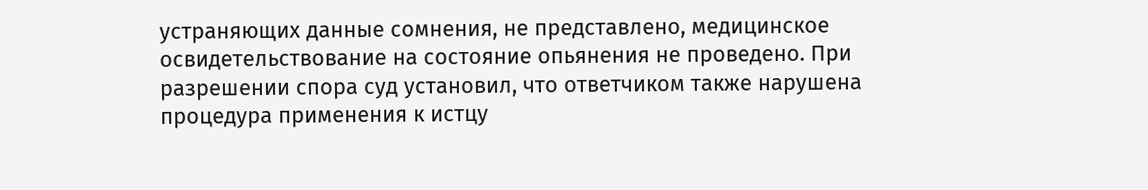устраняющих данные сомнения, не представлено, медицинское освидетельствование на состояние опьянения не проведено. При разрешении спора суд установил, что ответчиком также нарушена процедура применения к истцу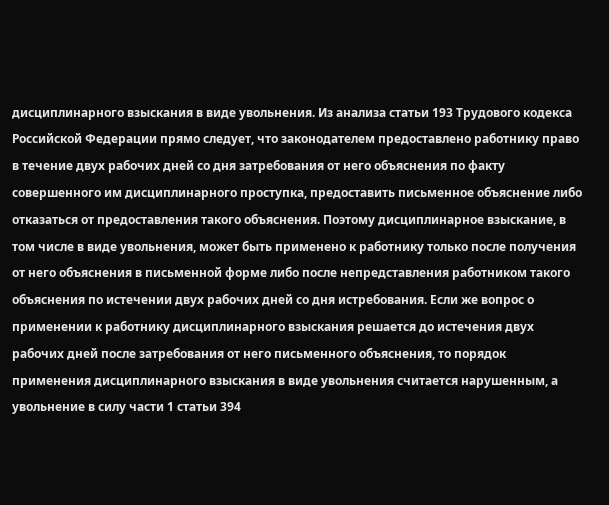дисциплинарного взыскания в виде увольнения. Из анализа статьи 193 Трудового кодекса Российской Федерации прямо следует, что законодателем предоставлено работнику право в течение двух рабочих дней со дня затребования от него объяснения по факту совершенного им дисциплинарного проступка, предоставить письменное объяснение либо отказаться от предоставления такого объяснения. Поэтому дисциплинарное взыскание, в том числе в виде увольнения, может быть применено к работнику только после получения от него объяснения в письменной форме либо после непредставления работником такого объяснения по истечении двух рабочих дней со дня истребования. Если же вопрос о применении к работнику дисциплинарного взыскания решается до истечения двух рабочих дней после затребования от него письменного объяснения, то порядок применения дисциплинарного взыскания в виде увольнения считается нарушенным, а увольнение в силу части 1 статьи 394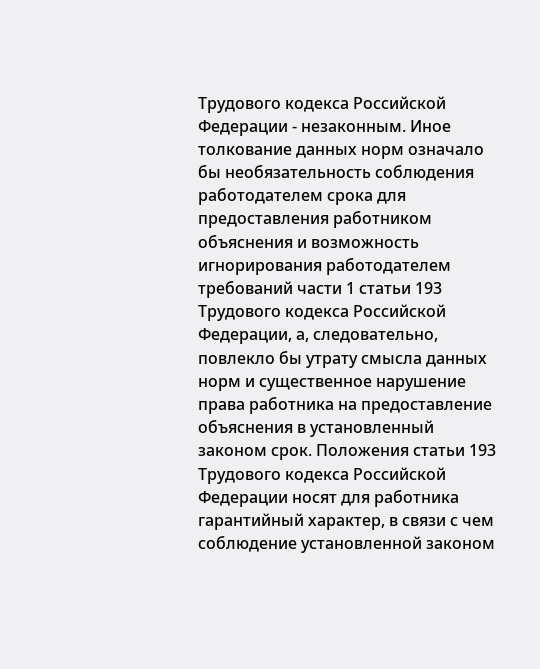Трудового кодекса Российской Федерации - незаконным. Иное толкование данных норм означало бы необязательность соблюдения работодателем срока для предоставления работником объяснения и возможность игнорирования работодателем требований части 1 статьи 193 Трудового кодекса Российской Федерации, а, следовательно, повлекло бы утрату смысла данных норм и существенное нарушение права работника на предоставление объяснения в установленный законом срок. Положения статьи 193 Трудового кодекса Российской Федерации носят для работника гарантийный характер, в связи с чем соблюдение установленной законом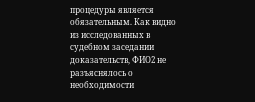процедуры является обязательным. Как видно из исследованных в судебном заседании доказательств, ФИО2 не разъяснялось о необходимости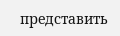представить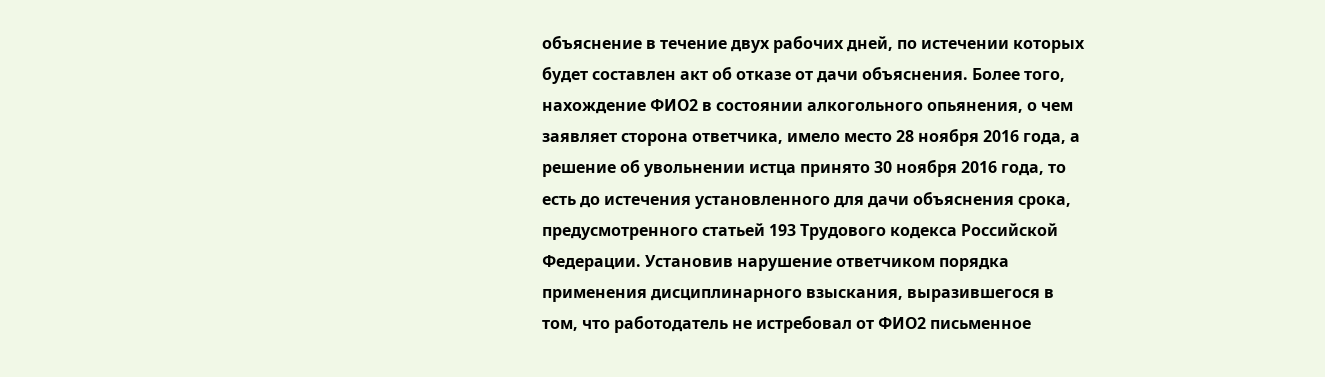объяснение в течение двух рабочих дней, по истечении которых будет составлен акт об отказе от дачи объяснения. Более того, нахождение ФИО2 в состоянии алкогольного опьянения, о чем заявляет сторона ответчика, имело место 28 ноября 2016 года, а решение об увольнении истца принято 30 ноября 2016 года, то есть до истечения установленного для дачи объяснения срока, предусмотренного статьей 193 Трудового кодекса Российской Федерации. Установив нарушение ответчиком порядка применения дисциплинарного взыскания, выразившегося в том, что работодатель не истребовал от ФИО2 письменное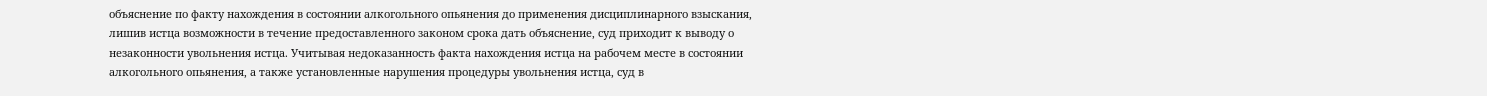объяснение по факту нахождения в состоянии алкогольного опьянения до применения дисциплинарного взыскания, лишив истца возможности в течение предоставленного законом срока дать объяснение, суд приходит к выводу о незаконности увольнения истца. Учитывая недоказанность факта нахождения истца на рабочем месте в состоянии алкогольного опьянения, а также установленные нарушения процедуры увольнения истца, суд в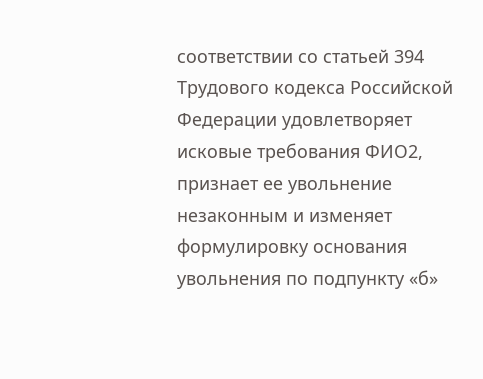соответствии со статьей 394 Трудового кодекса Российской Федерации удовлетворяет исковые требования ФИО2, признает ее увольнение незаконным и изменяет формулировку основания увольнения по подпункту «б»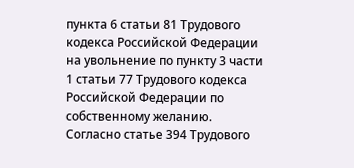пункта 6 статьи 81 Трудового кодекса Российской Федерации на увольнение по пункту 3 части 1 статьи 77 Трудового кодекса Российской Федерации по собственному желанию. Согласно статье 394 Трудового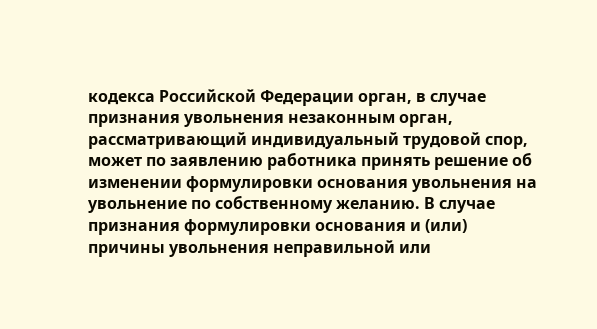кодекса Российской Федерации орган, в случае признания увольнения незаконным орган, рассматривающий индивидуальный трудовой спор, может по заявлению работника принять решение об изменении формулировки основания увольнения на увольнение по собственному желанию. В случае признания формулировки основания и (или) причины увольнения неправильной или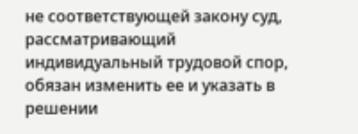не соответствующей закону суд, рассматривающий индивидуальный трудовой спор, обязан изменить ее и указать в решении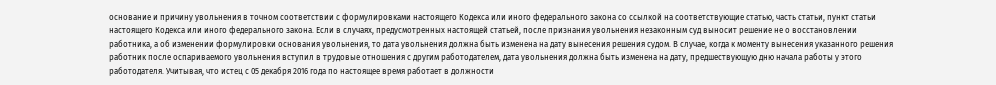основание и причину увольнения в точном соответствии с формулировками настоящего Кодекса или иного федерального закона со ссылкой на соответствующие статью, часть статьи, пункт статьи настоящего Кодекса или иного федерального закона. Если в случаях, предусмотренных настоящей статьей, после признания увольнения незаконным суд выносит решение не о восстановлении работника, а об изменении формулировки основания увольнения, то дата увольнения должна быть изменена на дату вынесения решения судом. В случае, когда к моменту вынесения указанного решения работник после оспариваемого увольнения вступил в трудовые отношения с другим работодателем, дата увольнения должна быть изменена на дату, предшествующую дню начала работы у этого работодателя. Учитывая, что истец с 05 декабря 2016 года по настоящее время работает в должности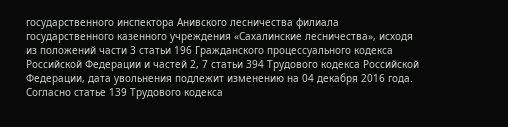государственного инспектора Анивского лесничества филиала государственного казенного учреждения «Сахалинские лесничества», исходя из положений части 3 статьи 196 Гражданского процессуального кодекса Российской Федерации и частей 2, 7 статьи 394 Трудового кодекса Российской Федерации, дата увольнения подлежит изменению на 04 декабря 2016 года. Согласно статье 139 Трудового кодекса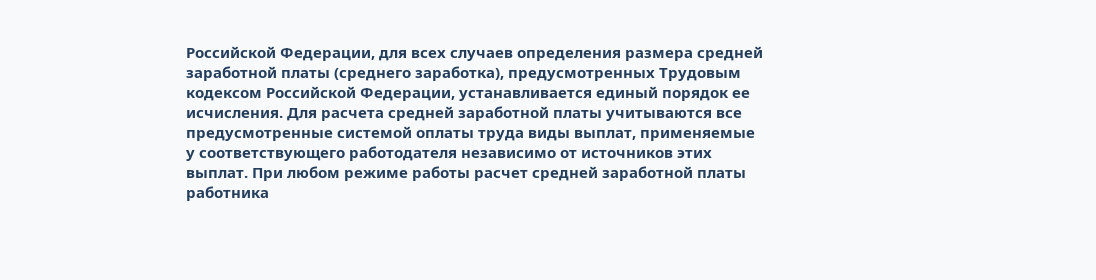Российской Федерации, для всех случаев определения размера средней заработной платы (среднего заработка), предусмотренных Трудовым кодексом Российской Федерации, устанавливается единый порядок ее исчисления. Для расчета средней заработной платы учитываются все предусмотренные системой оплаты труда виды выплат, применяемые у соответствующего работодателя независимо от источников этих выплат. При любом режиме работы расчет средней заработной платы работника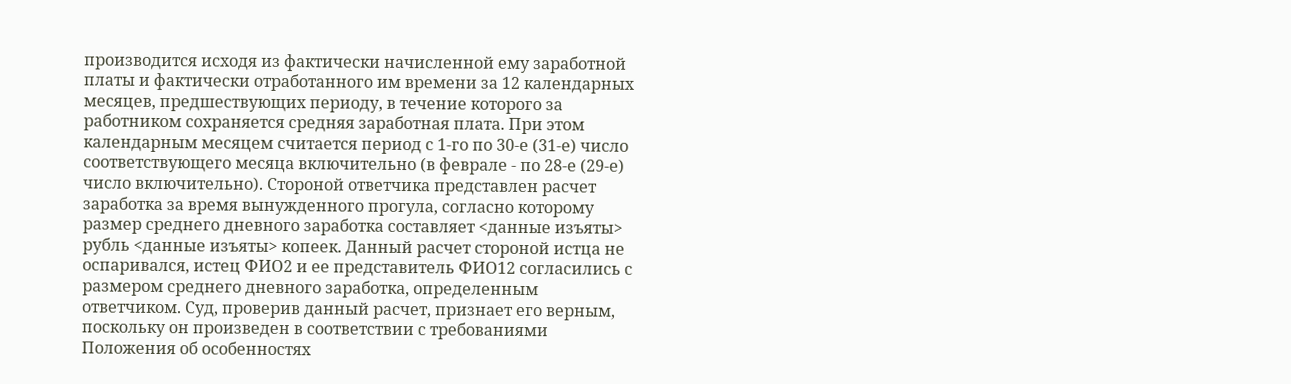производится исходя из фактически начисленной ему заработной платы и фактически отработанного им времени за 12 календарных месяцев, предшествующих периоду, в течение которого за работником сохраняется средняя заработная плата. При этом календарным месяцем считается период с 1-го по 30-е (31-е) число соответствующего месяца включительно (в феврале - по 28-е (29-е) число включительно). Стороной ответчика представлен расчет заработка за время вынужденного прогула, согласно которому размер среднего дневного заработка составляет <данные изъяты> рубль <данные изъяты> копеек. Данный расчет стороной истца не оспаривался, истец ФИО2 и ее представитель ФИО12 согласились с размером среднего дневного заработка, определенным ответчиком. Суд, проверив данный расчет, признает его верным, поскольку он произведен в соответствии с требованиями Положения об особенностях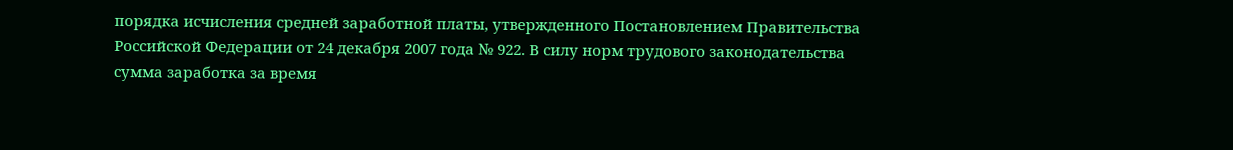порядка исчисления средней заработной платы, утвержденного Постановлением Правительства Российской Федерации от 24 декабря 2007 года № 922. В силу норм трудового законодательства сумма заработка за время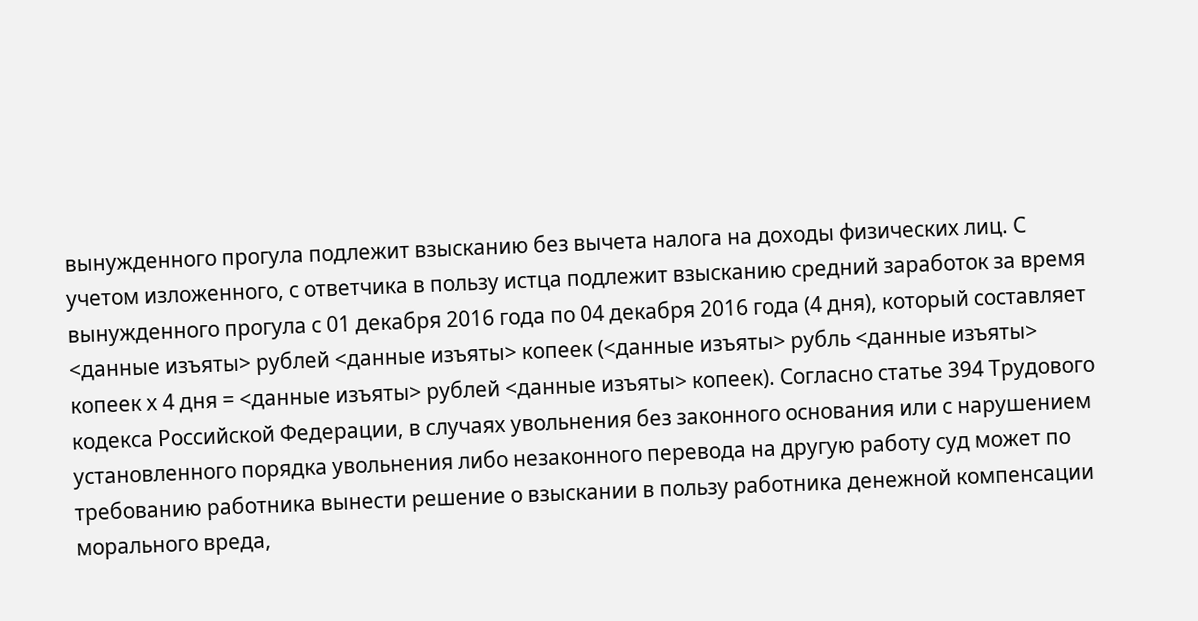вынужденного прогула подлежит взысканию без вычета налога на доходы физических лиц. С учетом изложенного, с ответчика в пользу истца подлежит взысканию средний заработок за время вынужденного прогула с 01 декабря 2016 года по 04 декабря 2016 года (4 дня), который составляет <данные изъяты> рублей <данные изъяты> копеек (<данные изъяты> рубль <данные изъяты> копеек х 4 дня = <данные изъяты> рублей <данные изъяты> копеек). Согласно статье 394 Трудового кодекса Российской Федерации, в случаях увольнения без законного основания или с нарушением установленного порядка увольнения либо незаконного перевода на другую работу суд может по требованию работника вынести решение о взыскании в пользу работника денежной компенсации морального вреда,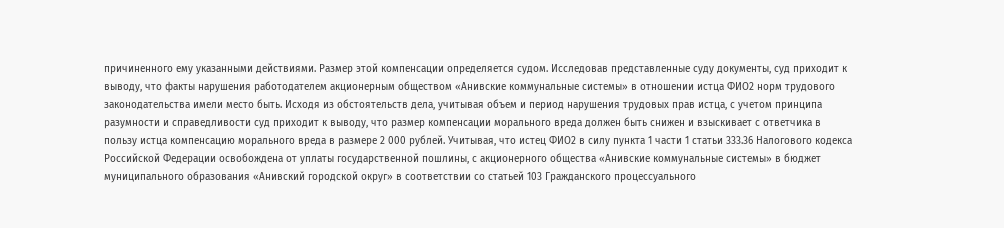причиненного ему указанными действиями. Размер этой компенсации определяется судом. Исследовав представленные суду документы, суд приходит к выводу, что факты нарушения работодателем акционерным обществом «Анивские коммунальные системы» в отношении истца ФИО2 норм трудового законодательства имели место быть. Исходя из обстоятельств дела, учитывая объем и период нарушения трудовых прав истца, с учетом принципа разумности и справедливости суд приходит к выводу, что размер компенсации морального вреда должен быть снижен и взыскивает с ответчика в пользу истца компенсацию морального вреда в размере 2 000 рублей. Учитывая, что истец ФИО2 в силу пункта 1 части 1 статьи 333.36 Налогового кодекса Российской Федерации освобождена от уплаты государственной пошлины, с акционерного общества «Анивские коммунальные системы» в бюджет муниципального образования «Анивский городской округ» в соответствии со статьей 103 Гражданского процессуального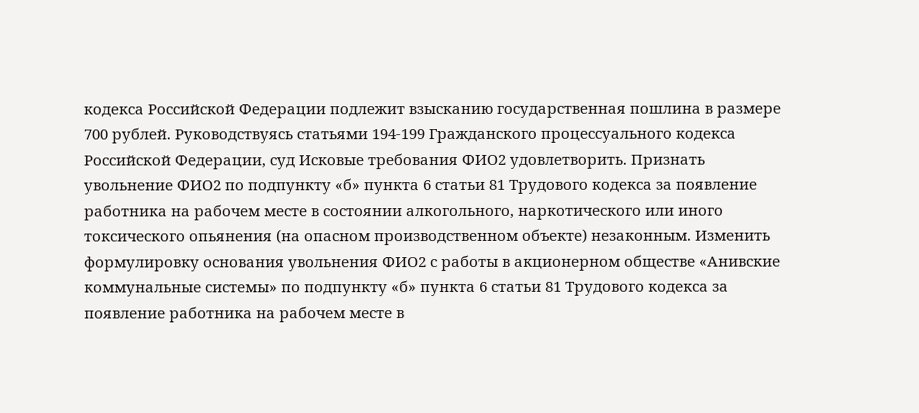кодекса Российской Федерации подлежит взысканию государственная пошлина в размере 700 рублей. Руководствуясь статьями 194-199 Гражданского процессуального кодекса Российской Федерации, суд Исковые требования ФИО2 удовлетворить. Признать увольнение ФИО2 по подпункту «б» пункта 6 статьи 81 Трудового кодекса за появление работника на рабочем месте в состоянии алкогольного, наркотического или иного токсического опьянения (на опасном производственном объекте) незаконным. Изменить формулировку основания увольнения ФИО2 с работы в акционерном обществе «Анивские коммунальные системы» по подпункту «б» пункта 6 статьи 81 Трудового кодекса за появление работника на рабочем месте в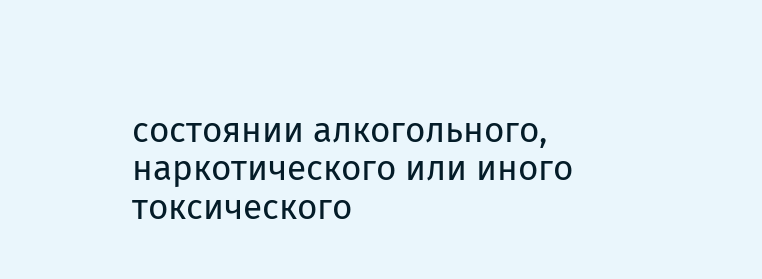состоянии алкогольного, наркотического или иного токсического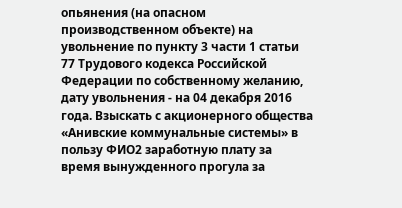опьянения (на опасном производственном объекте) на увольнение по пункту 3 части 1 статьи 77 Трудового кодекса Российской Федерации по собственному желанию, дату увольнения - на 04 декабря 2016 года. Взыскать с акционерного общества «Анивские коммунальные системы» в пользу ФИО2 заработную плату за время вынужденного прогула за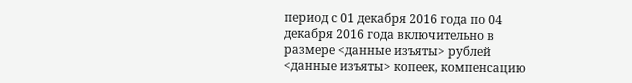период с 01 декабря 2016 года по 04 декабря 2016 года включительно в размере <данные изъяты> рублей <данные изъяты> копеек, компенсацию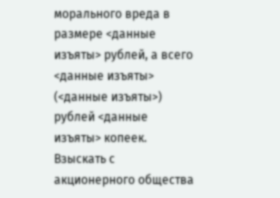морального вреда в размере <данные изъяты> рублей, а всего <данные изъяты> (<данные изъяты>) рублей <данные изъяты> копеек. Взыскать с акционерного общества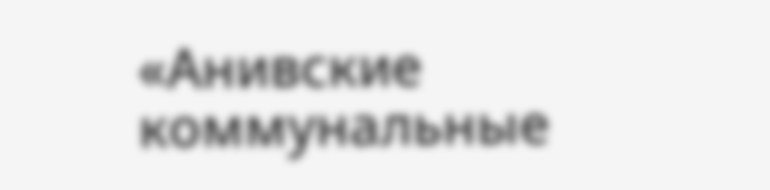«Анивские коммунальные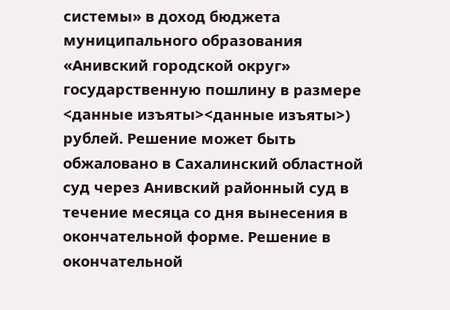системы» в доход бюджета муниципального образования «Анивский городской округ» государственную пошлину в размере <данные изъяты><данные изъяты>) рублей. Решение может быть обжаловано в Сахалинский областной суд через Анивский районный суд в течение месяца со дня вынесения в окончательной форме. Решение в окончательной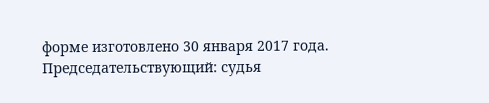форме изготовлено 30 января 2017 года. Председательствующий: судья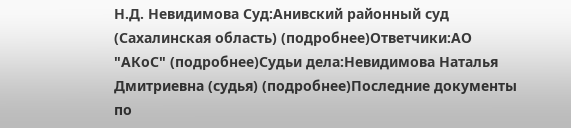Н.Д. Невидимова Суд:Анивский районный суд (Сахалинская область) (подробнее)Ответчики:АО "АКоС" (подробнее)Судьи дела:Невидимова Наталья Дмитриевна (судья) (подробнее)Последние документы по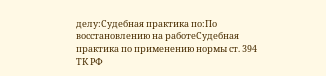делу:Судебная практика по:По восстановлению на работеСудебная практика по применению нормы ст. 394 ТК РФ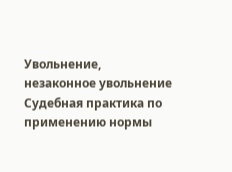Увольнение, незаконное увольнение Судебная практика по применению нормы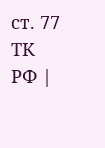ст. 77 ТК РФ |